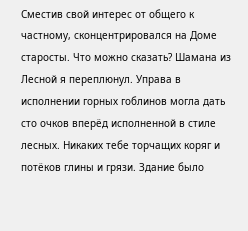Сместив свой интерес от общего к частному, сконцентрировался на Доме старосты. Что можно сказать? Шамана из Лесной я переплюнул. Управа в исполнении горных гоблинов могла дать сто очков вперёд исполненной в стиле лесных. Никаких тебе торчащих коряг и потёков глины и грязи. Здание было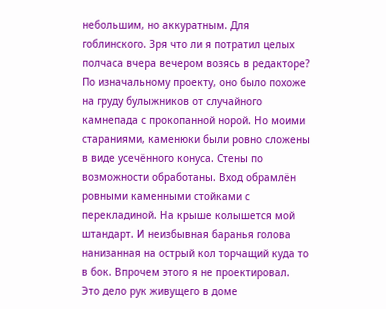небольшим, но аккуратным. Для гоблинского. Зря что ли я потратил целых полчаса вчера вечером возясь в редакторе?
По изначальному проекту, оно было похоже на груду булыжников от случайного камнепада с прокопанной норой. Но моими стараниями, каменюки были ровно сложены в виде усечённого конуса. Стены по возможности обработаны. Вход обрамлён ровными каменными стойками с перекладиной. На крыше колышется мой штандарт. И неизбывная баранья голова нанизанная на острый кол торчащий куда то в бок. Впрочем этого я не проектировал. Это дело рук живущего в доме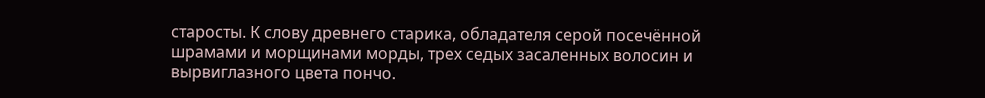старосты. К слову древнего старика, обладателя серой посечённой шрамами и морщинами морды, трех седых засаленных волосин и вырвиглазного цвета пончо.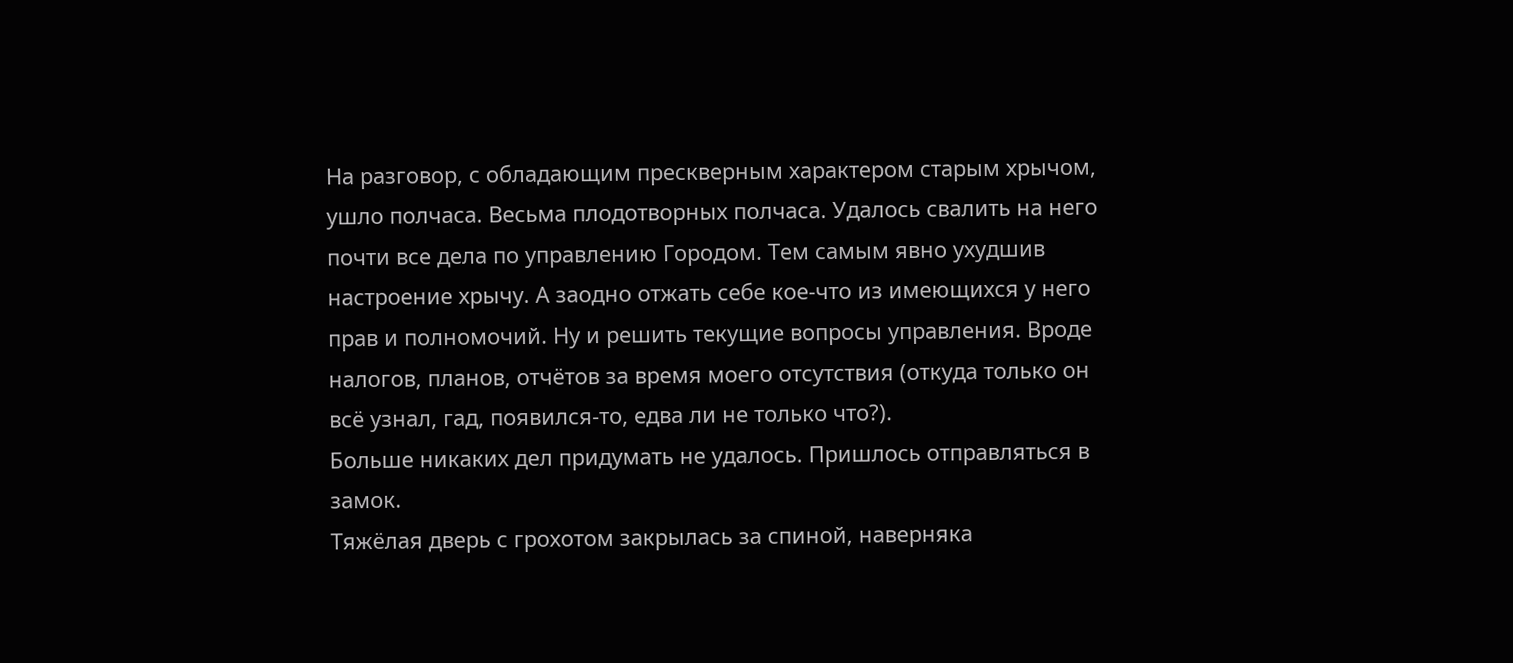На разговор, с обладающим прескверным характером старым хрычом, ушло полчаса. Весьма плодотворных полчаса. Удалось свалить на него почти все дела по управлению Городом. Тем самым явно ухудшив настроение хрычу. А заодно отжать себе кое-что из имеющихся у него прав и полномочий. Ну и решить текущие вопросы управления. Вроде налогов, планов, отчётов за время моего отсутствия (откуда только он всё узнал, гад, появился-то, едва ли не только что?).
Больше никаких дел придумать не удалось. Пришлось отправляться в замок.
Тяжёлая дверь с грохотом закрылась за спиной, наверняка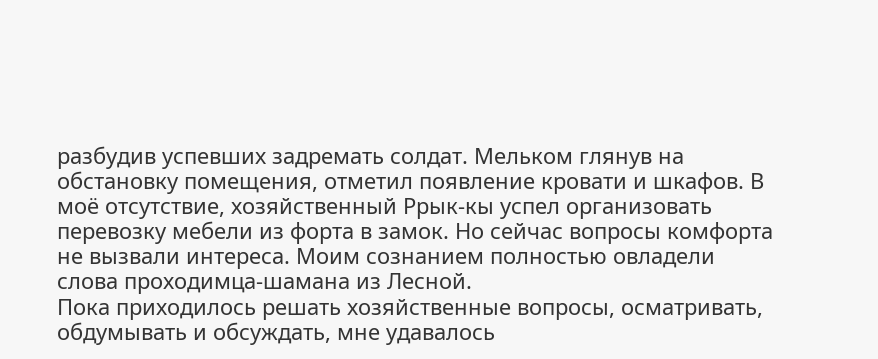разбудив успевших задремать солдат. Мельком глянув на обстановку помещения, отметил появление кровати и шкафов. В моё отсутствие, хозяйственный Ррык-кы успел организовать перевозку мебели из форта в замок. Но сейчас вопросы комфорта не вызвали интереса. Моим сознанием полностью овладели слова проходимца-шамана из Лесной.
Пока приходилось решать хозяйственные вопросы, осматривать, обдумывать и обсуждать, мне удавалось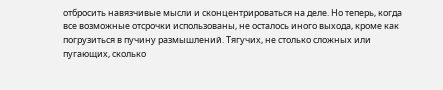отбросить навязчивые мысли и сконцентрироваться на деле. Но теперь, когда все возможные отсрочки использованы, не осталось иного выхода, кроме как погрузиться в пучину размышлений. Тягучих, не столько сложных или пугающих, сколько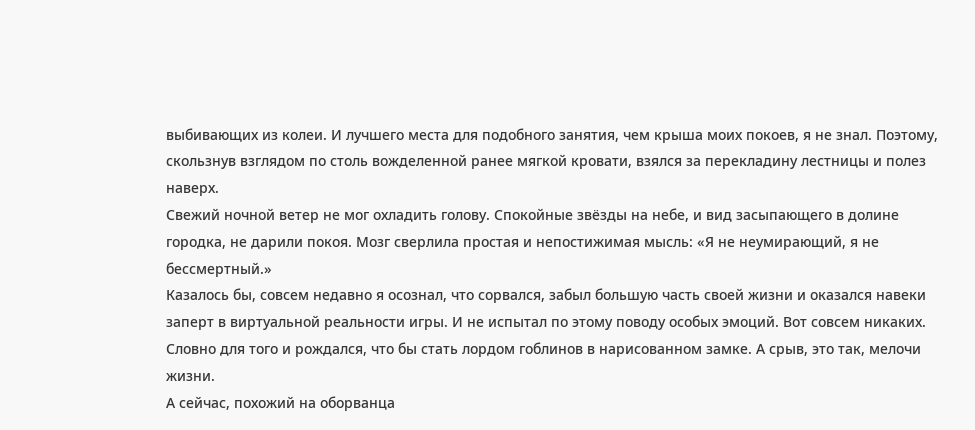выбивающих из колеи. И лучшего места для подобного занятия, чем крыша моих покоев, я не знал. Поэтому, скользнув взглядом по столь вожделенной ранее мягкой кровати, взялся за перекладину лестницы и полез наверх.
Свежий ночной ветер не мог охладить голову. Спокойные звёзды на небе, и вид засыпающего в долине городка, не дарили покоя. Мозг сверлила простая и непостижимая мысль: «Я не неумирающий, я не бессмертный.»
Казалось бы, совсем недавно я осознал, что сорвался, забыл большую часть своей жизни и оказался навеки заперт в виртуальной реальности игры. И не испытал по этому поводу особых эмоций. Вот совсем никаких. Словно для того и рождался, что бы стать лордом гоблинов в нарисованном замке. А срыв, это так, мелочи жизни.
А сейчас, похожий на оборванца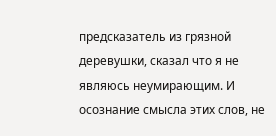предсказатель из грязной деревушки, сказал что я не являюсь неумирающим. И осознание смысла этих слов, не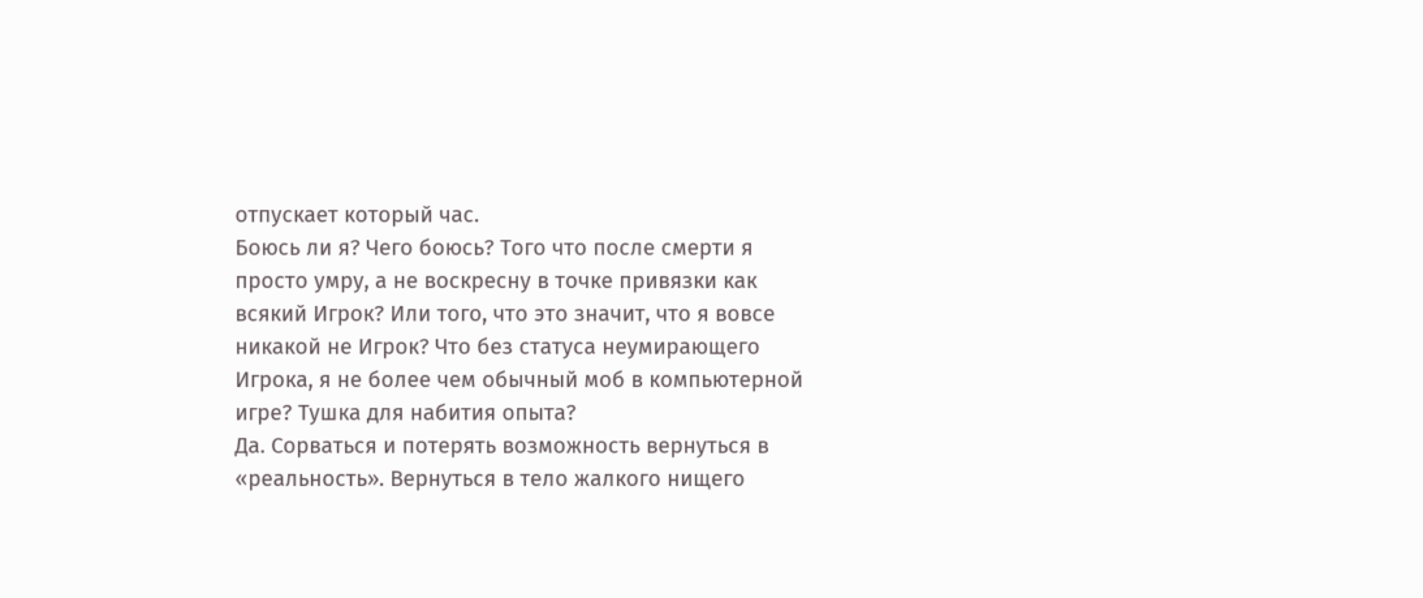отпускает который час.
Боюсь ли я? Чего боюсь? Того что после смерти я просто умру, а не воскресну в точке привязки как всякий Игрок? Или того, что это значит, что я вовсе никакой не Игрок? Что без статуса неумирающего Игрока, я не более чем обычный моб в компьютерной игре? Тушка для набития опыта?
Да. Сорваться и потерять возможность вернуться в «реальность». Вернуться в тело жалкого нищего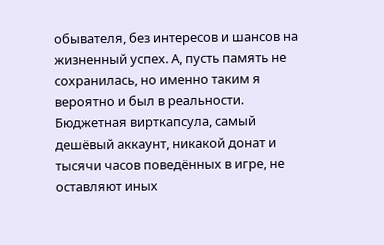обывателя, без интересов и шансов на жизненный успех. А, пусть память не сохранилась, но именно таким я вероятно и был в реальности. Бюджетная вирткапсула, самый дешёвый аккаунт, никакой донат и тысячи часов поведённых в игре, не оставляют иных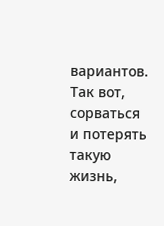вариантов. Так вот, сорваться и потерять такую жизнь,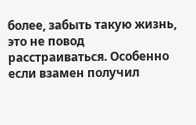более, забыть такую жизнь, это не повод расстраиваться. Особенно если взамен получил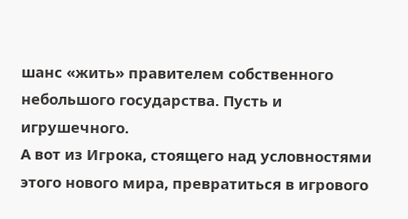шанс «жить» правителем собственного небольшого государства. Пусть и игрушечного.
А вот из Игрока, стоящего над условностями этого нового мира, превратиться в игрового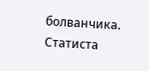болванчика. Статиста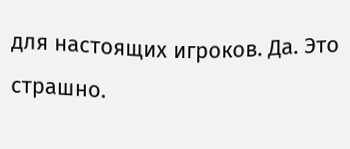для настоящих игроков. Да. Это страшно.